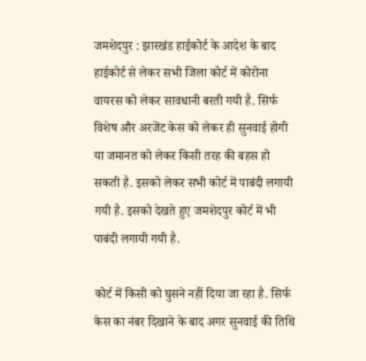जमशेदपुर : झारखंड हाईकोर्ट के आदेश के बाद हाईकोर्ट से लेकर सभी जिला कोर्ट में कोरोना वायरस को लेकर सावधानी बरती गयी है. सिर्फ विशेष और अरजेंट केस को लेकर ही सुनवाई होगी या जमानत को लेकर किसी तरह की बहस हो सकती है. इसको लेकर सभी कोर्ट में पाबंदी लगायी गयी है. इसको देखते हुए जमशेदपुर कोर्ट में भी पाबंदी लगायी गयी है.

कोर्ट में किसी को घुसने नहीं दिया जा रहा है. सिर्फ केस का नंबर दिखाने के बाद अगर सुनवाई की तिथि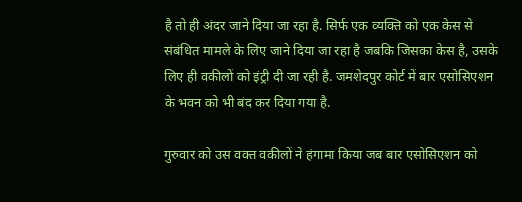है तो ही अंदर जाने दिया जा रहा है. सिर्फ एक व्यक्ति को एक केस से संबंधित मामले के लिए जाने दिया जा रहा है जबकि जिसका केस है, उसके लिए ही वकीलों को इंट्री दी जा रही है. जमशेदपुर कोर्ट में बार एसोसिएशन के भवन को भी बंद कर दिया गया है.

गुरुवार को उस वक्त वकीलों ने हंगामा किया जब बार एसोसिएशन को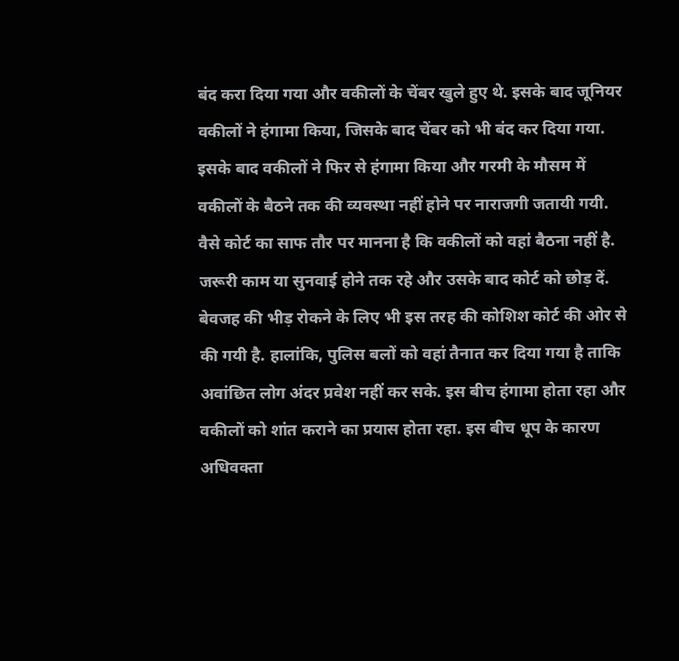बंद करा दिया गया और वकीलों के चेंबर खुले हुए थे. इसके बाद जूनियर वकीलों ने हंगामा किया, जिसके बाद चेंबर को भी बंद कर दिया गया. इसके बाद वकीलों ने फिर से हंगामा किया और गरमी के मौसम में वकीलों के बैठने तक की व्यवस्था नहीं होने पर नाराजगी जतायी गयी. वैसे कोर्ट का साफ तौर पर मानना है कि वकीलों को वहां बैठना नहीं है. जरूरी काम या सुनवाई होने तक रहे और उसके बाद कोर्ट को छोड़ दें.
बेवजह की भीड़ रोकने के लिए भी इस तरह की कोशिश कोर्ट की ओर से की गयी है. हालांकि, पुलिस बलों को वहां तैनात कर दिया गया है ताकि अवांछित लोग अंदर प्रवेश नहीं कर सके. इस बीच हंगामा होता रहा और वकीलों को शांत कराने का प्रयास होता रहा. इस बीच धूप के कारण अधिवक्ता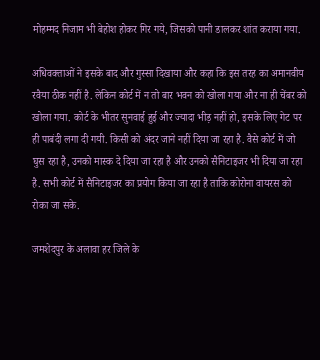मोहम्मद निजाम भी बेहोश होकर गिर गये, जिसको पानी डालकर शांत कराया गया.

अधिवक्ताओं ने इसके बाद और गुस्सा दिखाया और कहा कि इस तरह का अमानवीय रवैया ठीक नहीं है. लेकिन कोर्ट में न तो बार भवन को खोला गया और ना ही चेंबर को खोला गया. कोर्ट के भीतर सुनवाई हुई और ज्यादा भीड़ नहीं हो, इसके लिए गेट पर ही पाबंदी लगा दी गयी. किसी को अंदर जाने नहीं दिया जा रहा है. वैसे कोर्ट में जो घुस रहा है, उनको मास्क दे दिया जा रहा है और उनको सैनिटाइजर भी दिया जा रहा है. सभी कोर्ट में सैनिटाइजर का प्रयोग किया जा रहा है ताकि कोरोना वायरस को रोका जा सके.

जमशेदपुर के अलावा हर जिले के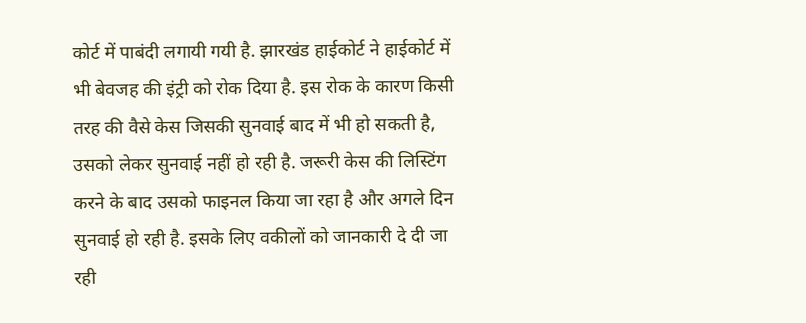कोर्ट में पाबंदी लगायी गयी है. झारखंड हाईकोर्ट ने हाईकोर्ट में भी बेवजह की इंट्री को रोक दिया है. इस रोक के कारण किसी तरह की वैसे केस जिसकी सुनवाई बाद में भी हो सकती है, उसको लेकर सुनवाई नहीं हो रही है. जरूरी केस की लिस्टिंग करने के बाद उसको फाइनल किया जा रहा है और अगले दिन सुनवाई हो रही है. इसके लिए वकीलों को जानकारी दे दी जा रही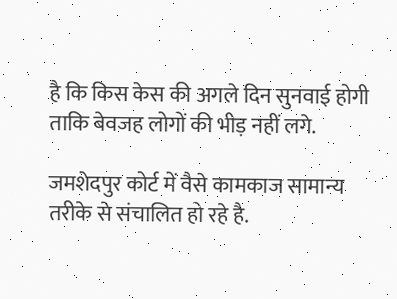है कि किस केस की अगले दिन सुनवाई होगी ताकि बेवजह लोगों की भीड़ नहीं लगे.

जमशेदपुर कोर्ट में वैसे कामकाज सामान्य तरीके से संचालित हो रहे है.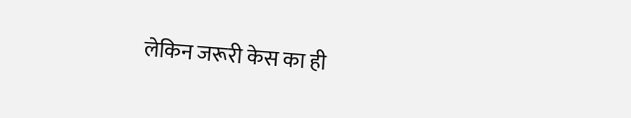लेकिन जरूरी केस का ही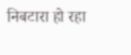निबटारा हो रहा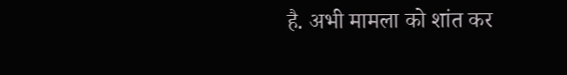है. अभी मामला को शांत कर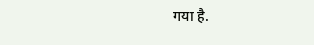गया है.